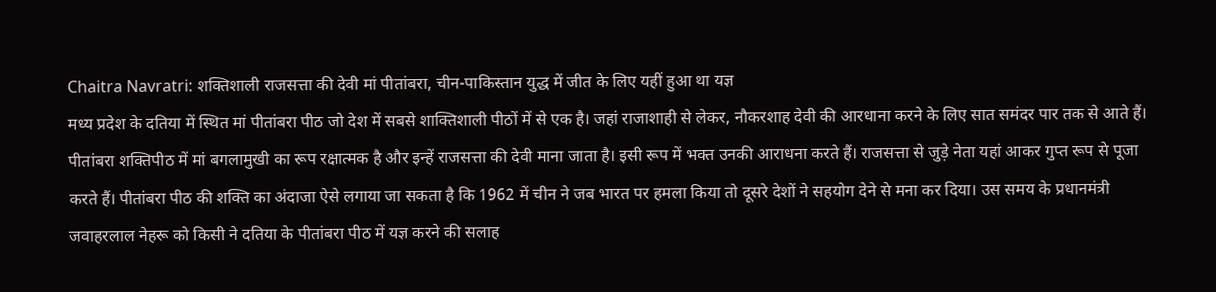Chaitra Navratri: शक्तिशाली राजसत्ता की देवी मां पीतांबरा, चीन-पाकिस्तान युद्ध में जीत के लिए यहीं हुआ था यज्ञ
मध्य प्रदेश के दतिया में स्थित मां पीतांबरा पीठ जो देश में सबसे शाक्तिशाली पीठों में से एक है। जहां राजाशाही से लेकर, नौकरशाह देवी की आरधाना करने के लिए सात समंदर पार तक से आते हैं। पीतांबरा शक्तिपीठ में मां बगलामुखी का रूप रक्षात्मक है और इन्हें राजसत्ता की देवी माना जाता है। इसी रूप में भक्त उनकी आराधना करते हैं। राजसत्ता से जुड़े नेता यहां आकर गुप्त रूप से पूजा करते हैं। पीतांबरा पीठ की शक्ति का अंदाजा ऐसे लगाया जा सकता है कि 1962 में चीन ने जब भारत पर हमला किया तो दूसरे देशों ने सहयोग देने से मना कर दिया। उस समय के प्रधानमंत्री जवाहरलाल नेहरू को किसी ने दतिया के पीतांबरा पीठ में यज्ञ करने की सलाह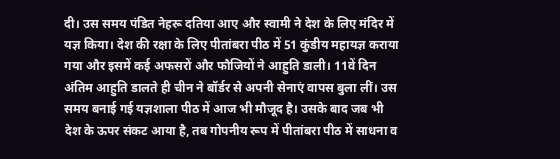दी। उस समय पंडित नेहरू दतिया आए और स्वामी ने देश के लिए मंदिर में यज्ञ किया। देश की रक्षा के लिए पीतांबरा पीठ में 51 कुंडीय महायज्ञ कराया गया और इसमें कई अफसरों और फौजियों ने आहुति डाली। 11वें दिन अंतिम आहुति डालते ही चीन ने बॉर्डर से अपनी सेनाएं वापस बुला लीं। उस समय बनाई गई यज्ञशाला पीठ में आज भी मौजूद है। उसके बाद जब भी देश के ऊपर संकट आया है, तब गोपनीय रूप में पीतांबरा पीठ में साधना व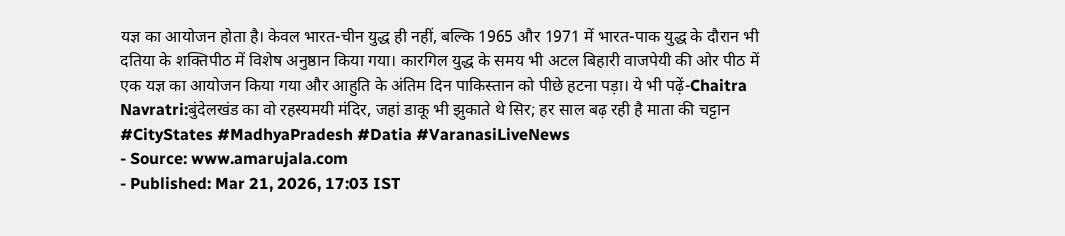यज्ञ का आयोजन होता है। केवल भारत-चीन युद्ध ही नहीं, बल्कि 1965 और 1971 में भारत-पाक युद्ध के दौरान भी दतिया के शक्तिपीठ में विशेष अनुष्ठान किया गया। कारगिल युद्ध के समय भी अटल बिहारी वाजपेयी की ओर पीठ में एक यज्ञ का आयोजन किया गया और आहुति के अंतिम दिन पाकिस्तान को पीछे हटना पड़ा। ये भी पढ़ें-Chaitra Navratri:बुंदेलखंड का वो रहस्यमयी मंदिर, जहां डाकू भी झुकाते थे सिर; हर साल बढ़ रही है माता की चट्टान
#CityStates #MadhyaPradesh #Datia #VaranasiLiveNews
- Source: www.amarujala.com
- Published: Mar 21, 2026, 17:03 IST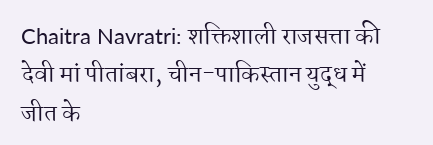Chaitra Navratri: शक्तिशाली राजसत्ता की देवी मां पीतांबरा, चीन-पाकिस्तान युद्ध में जीत के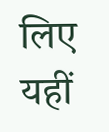लिए यहीं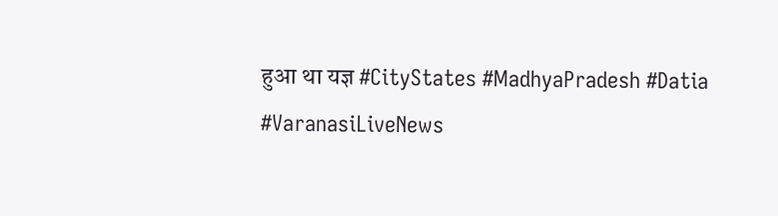हुआ था यज्ञ #CityStates #MadhyaPradesh #Datia #VaranasiLiveNews